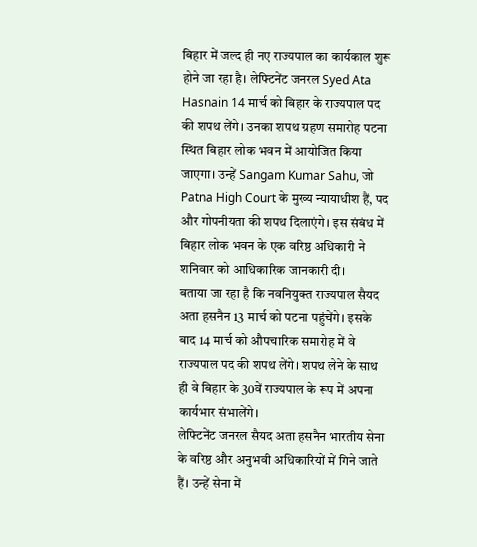बिहार में जल्द ही नए राज्यपाल का कार्यकाल शुरू होने जा रहा है। लेफ्टिनेंट जनरल Syed Ata Hasnain 14 मार्च को बिहार के राज्यपाल पद की शपथ लेंगे। उनका शपथ ग्रहण समारोह पटना स्थित बिहार लोक भवन में आयोजित किया जाएगा। उन्हें Sangam Kumar Sahu, जो Patna High Court के मुख्य न्यायाधीश हैं, पद और गोपनीयता की शपथ दिलाएंगे। इस संबंध में बिहार लोक भवन के एक वरिष्ठ अधिकारी ने शनिवार को आधिकारिक जानकारी दी।
बताया जा रहा है कि नवनियुक्त राज्यपाल सैयद अता हसनैन 13 मार्च को पटना पहुंचेंगे। इसके बाद 14 मार्च को औपचारिक समारोह में वे राज्यपाल पद की शपथ लेंगे। शपथ लेने के साथ ही वे बिहार के 30वें राज्यपाल के रूप में अपना कार्यभार संभालेंगे।
लेफ्टिनेंट जनरल सैयद अता हसनैन भारतीय सेना के वरिष्ठ और अनुभवी अधिकारियों में गिने जाते हैं। उन्हें सेना में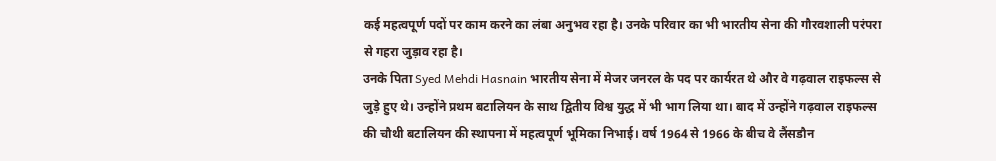कई महत्वपूर्ण पदों पर काम करने का लंबा अनुभव रहा है। उनके परिवार का भी भारतीय सेना की गौरवशाली परंपरा से गहरा जुड़ाव रहा है।
उनके पिता Syed Mehdi Hasnain भारतीय सेना में मेजर जनरल के पद पर कार्यरत थे और वे गढ़वाल राइफल्स से जुड़े हुए थे। उन्होंने प्रथम बटालियन के साथ द्वितीय विश्व युद्ध में भी भाग लिया था। बाद में उन्होंने गढ़वाल राइफल्स की चौथी बटालियन की स्थापना में महत्वपूर्ण भूमिका निभाई। वर्ष 1964 से 1966 के बीच वे लैंसडौन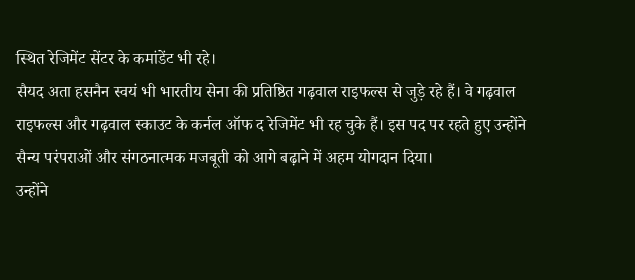स्थित रेजिमेंट सेंटर के कमांडेंट भी रहे।
सैयद अता हसनैन स्वयं भी भारतीय सेना की प्रतिष्ठित गढ़वाल राइफल्स से जुड़े रहे हैं। वे गढ़वाल राइफल्स और गढ़वाल स्काउट के कर्नल ऑफ द रेजिमेंट भी रह चुके हैं। इस पद पर रहते हुए उन्होंने सैन्य परंपराओं और संगठनात्मक मजबूती को आगे बढ़ाने में अहम योगदान दिया।
उन्होंने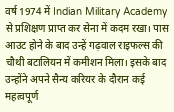वर्ष 1974 में Indian Military Academy से प्रशिक्षण प्राप्त कर सेना में कदम रखा। पास आउट होने के बाद उन्हें गढ़वाल राइफल्स की चौथी बटालियन में कमीशन मिला। इसके बाद उन्होंने अपने सैन्य करियर के दौरान कई महत्वपूर्ण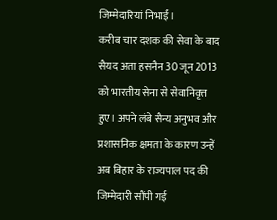जिम्मेदारियां निभाईं।
करीब चार दशक की सेवा के बाद सैयद अता हसनैन 30 जून 2013 को भारतीय सेना से सेवानिवृत्त हुए। अपने लंबे सैन्य अनुभव और प्रशासनिक क्षमता के कारण उन्हें अब बिहार के राज्यपाल पद की जिम्मेदारी सौंपी गई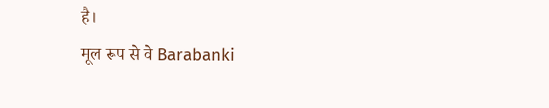है।
मूल रूप से वे Barabanki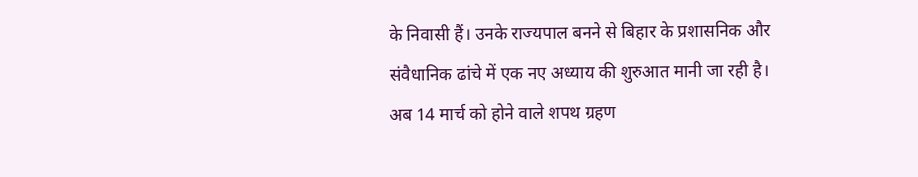के निवासी हैं। उनके राज्यपाल बनने से बिहार के प्रशासनिक और संवैधानिक ढांचे में एक नए अध्याय की शुरुआत मानी जा रही है।
अब 14 मार्च को होने वाले शपथ ग्रहण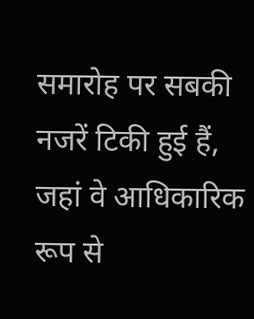समारोह पर सबकी नजरें टिकी हुई हैं, जहां वे आधिकारिक रूप से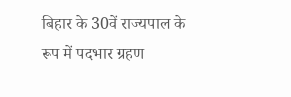बिहार के 30वें राज्यपाल के रूप में पदभार ग्रहण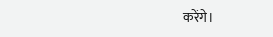करेंगे।